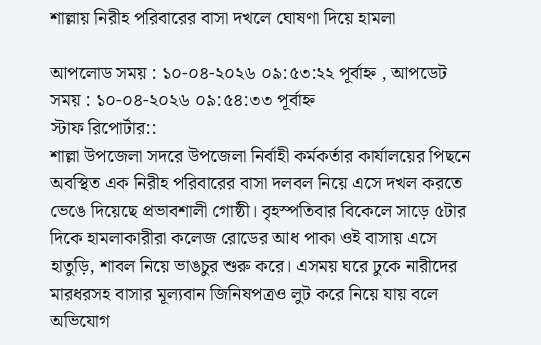শাল্লায় নিরীহ পরিবারের বাসা দখলে ঘোষণা দিয়ে হামলা

আপলোড সময় : ১০-০৪-২০২৬ ০৯:৫৩:২২ পূর্বাহ্ন , আপডেট সময় : ১০-০৪-২০২৬ ০৯:৫৪:৩৩ পূর্বাহ্ন
স্টাফ রিপোর্টার::
শাল্লা উপজেলা সদরে উপজেলা নির্বাহী কর্মকর্তার কার্যালয়ের পিছনে অবস্থিত এক নিরীহ পরিবারের বাসা দলবল নিয়ে এসে দখল করতে ভেঙে দিয়েছে প্রভাবশালী গোষ্ঠী। বৃহস্পতিবার বিকেলে সাড়ে ৫টার দিকে হামলাকারীরা কলেজ রোডের আধ পাকা ওই বাসায় এসে হাতুড়ি, শাবল নিয়ে ভাঙচুর শুরু করে। এসময় ঘরে ঢুকে নারীদের মারধরসহ বাসার মূল্যবান জিনিষপত্রও লুট করে নিয়ে যায় বলে অভিযোগ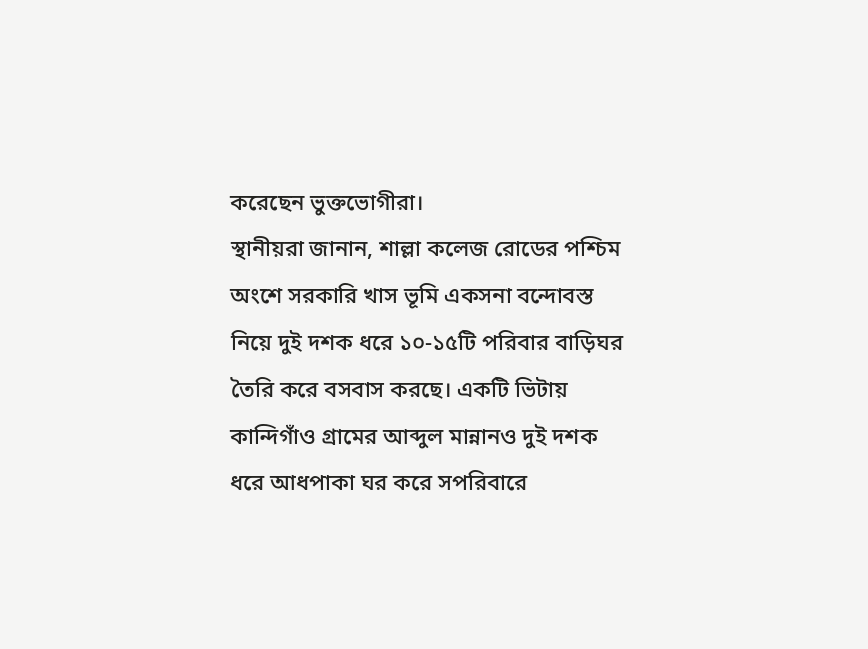করেছেন ভুক্তভোগীরা।
স্থানীয়রা জানান, শাল্লা কলেজ রোডের পশ্চিম অংশে সরকারি খাস ভূমি একসনা বন্দোবস্ত নিয়ে দুই দশক ধরে ১০-১৫টি পরিবার বাড়িঘর তৈরি করে বসবাস করছে। একটি ভিটায় কান্দিগাঁও গ্রামের আব্দুল মান্নানও দুই দশক ধরে আধপাকা ঘর করে সপরিবারে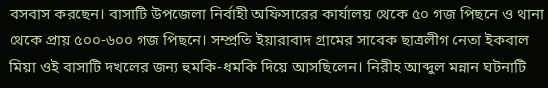বসবাস করছেন। বাসাটি উপজেলা নির্বাহী অফিসারের কার্যালয় থেকে ৫০ গজ পিছনে ও থানা থেকে প্রায় ৫০০-৬০০ গজ পিছনে। সম্প্রতি ইয়ারাবাদ গ্রামের সাবেক ছাত্রলীগ নেতা ইকবাল মিয়া ওই বাসাটি দখলের জন্য হুমকি-ধমকি দিয়ে আসছিলেন। নিরীহ আব্দুল মন্নান ঘটনাটি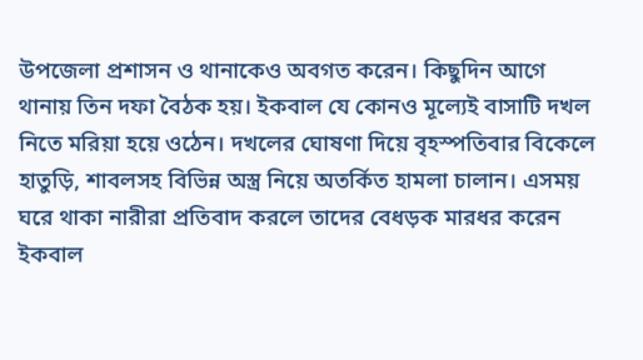উপজেলা প্রশাসন ও থানাকেও অবগত করেন। কিছুদিন আগে থানায় তিন দফা বৈঠক হয়। ইকবাল যে কোনও মূল্যেই বাসাটি দখল নিতে মরিয়া হয়ে ওঠেন। দখলের ঘোষণা দিয়ে বৃহস্পতিবার বিকেলে হাতুড়ি, শাবলসহ বিভিন্ন অস্ত্র নিয়ে অতর্কিত হামলা চালান। এসময় ঘরে থাকা নারীরা প্রতিবাদ করলে তাদের বেধড়ক মারধর করেন ইকবাল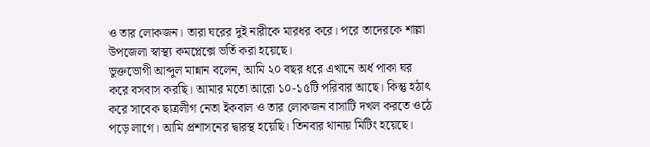ও তার লোকজন। তারা ঘরের দুই নারীকে মারধর করে। পরে তাদেরকে শাল্লা উপজেলা স্বাস্থ্য কমপ্লেক্সে ভর্তি করা হয়েছে।
ভুক্তভোগী আব্দুল মান্নান বলেন, আমি ২০ বছর ধরে এখানে অর্ধ পাকা ঘর করে বসবাস করছি। আমার মতো আরো ১০-১৫টি পরিবার আছে। কিন্তু হঠাৎ করে সাবেক ছাত্রলীগ নেতা ইকবাল ও তার লোকজন বাসাটি দখল করতে ওঠে পড়ে লাগে। আমি প্রশাসনের দ্বারস্থ হয়েছি। তিনবার থানায় মিটিং হয়েছে।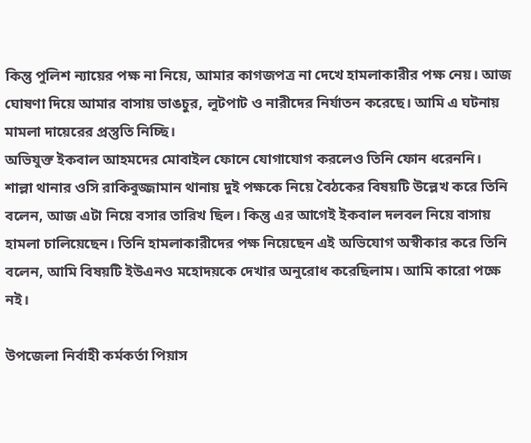কিন্তু পুলিশ ন্যায়ের পক্ষ না নিয়ে, আমার কাগজপত্র না দেখে হামলাকারীর পক্ষ নেয়। আজ ঘোষণা দিয়ে আমার বাসায় ভাঙচুর, লুটপাট ও নারীদের নির্যাতন করেছে। আমি এ ঘটনায় মামলা দায়েরের প্রস্তুতি নিচ্ছি।
অভিযুক্ত ইকবাল আহমদের মোবাইল ফোনে যোগাযোগ করলেও তিনি ফোন ধরেননি।
শাল্লা থানার ওসি রাকিবুজ্জামান থানায় দুই পক্ষকে নিয়ে বৈঠকের বিষয়টি উল্লেখ করে তিনি বলেন, আজ এটা নিয়ে বসার তারিখ ছিল। কিন্তু এর আগেই ইকবাল দলবল নিয়ে বাসায় হামলা চালিয়েছেন। তিনি হামলাকারীদের পক্ষ নিয়েছেন এই অভিযোগ অস্বীকার করে তিনি বলেন, আমি বিষয়টি ইউএনও মহোদয়কে দেখার অনুরোধ করেছিলাম। আমি কারো পক্ষে নই।

উপজেলা নির্বাহী কর্মকর্তা পিয়াস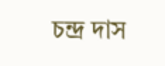চন্দ্র দাস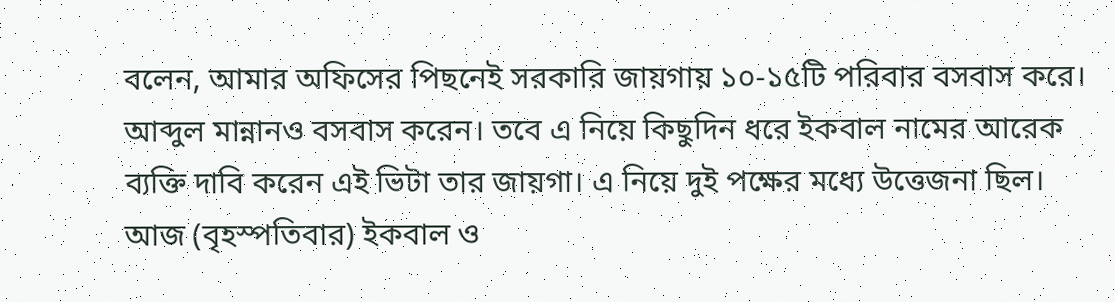বলেন, আমার অফিসের পিছনেই সরকারি জায়গায় ১০-১৫টি পরিবার বসবাস করে। আব্দুল মান্নানও বসবাস করেন। তবে এ নিয়ে কিছুদিন ধরে ইকবাল নামের আরেক ব্যক্তি দাবি করেন এই ভিটা তার জায়গা। এ নিয়ে দুই পক্ষের মধ্যে উত্তেজনা ছিল।
আজ (বৃহস্পতিবার) ইকবাল ও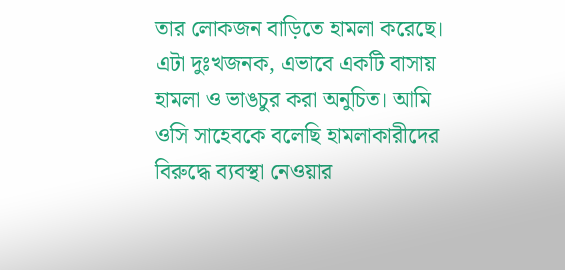তার লোকজন বাড়িতে হামলা করেছে। এটা দুঃখজনক, এভাবে একটি বাসায় হামলা ও ভাঙচুর করা অনুচিত। আমি ওসি সাহেবকে বলেছি হামলাকারীদের বিরুদ্ধে ব্যবস্থা নেওয়ার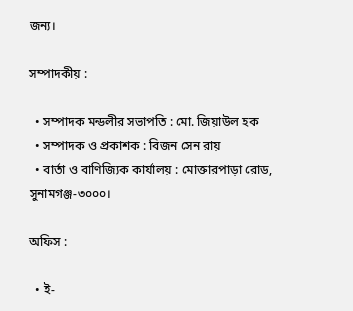জন্য।

সম্পাদকীয় :

  • সম্পাদক মন্ডলীর সভাপতি : মো. জিয়াউল হক
  • সম্পাদক ও প্রকাশক : বিজন সেন রায়
  • বার্তা ও বাণিজ্যিক কার্যালয় : মোক্তারপাড়া রোড, সুনামগঞ্জ-৩০০০।

অফিস :

  • ই-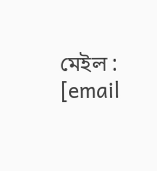মেইল : [email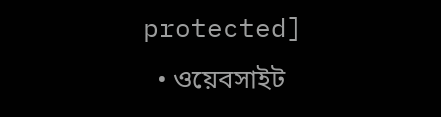protected]
  • ওয়েবসাইট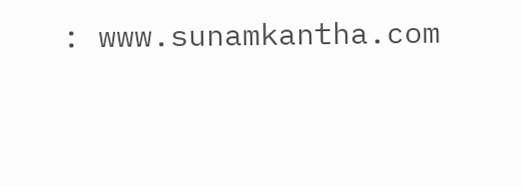: www.sunamkantha.com